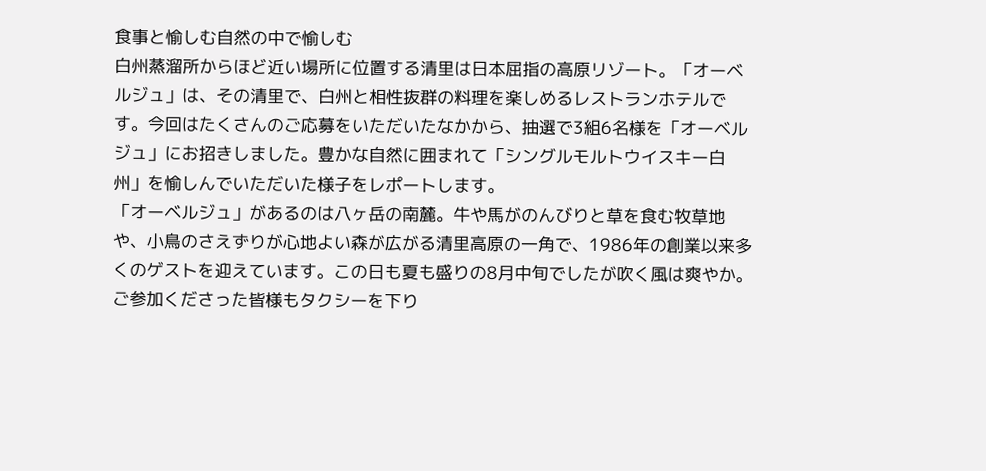食事と愉しむ自然の中で愉しむ
白州蒸溜所からほど近い場所に位置する清里は日本屈指の高原リゾート。「オーベルジュ」は、その清里で、白州と相性抜群の料理を楽しめるレストランホテルです。今回はたくさんのご応募をいただいたなかから、抽選で3組6名様を「オーベルジュ」にお招きしました。豊かな自然に囲まれて「シングルモルトウイスキー白州」を愉しんでいただいた様子をレポートします。
「オーベルジュ」があるのは八ヶ岳の南麓。牛や馬がのんびりと草を食む牧草地や、小鳥のさえずりが心地よい森が広がる清里高原の一角で、1986年の創業以来多くのゲストを迎えています。この日も夏も盛りの8月中旬でしたが吹く風は爽やか。ご参加くださった皆様もタクシーを下り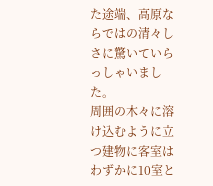た途端、高原ならではの清々しさに驚いていらっしゃいました。
周囲の木々に溶け込むように立つ建物に客室はわずかに10室と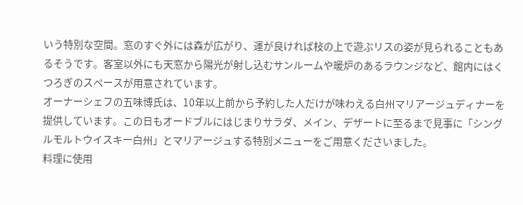いう特別な空間。窓のすぐ外には森が広がり、運が良ければ枝の上で遊ぶリスの姿が見られることもあるそうです。客室以外にも天窓から陽光が射し込むサンルームや暖炉のあるラウンジなど、館内にはくつろぎのスペースが用意されています。
オーナーシェフの五味博氏は、10年以上前から予約した人だけが味わえる白州マリアージュディナーを提供しています。この日もオードブルにはじまりサラダ、メイン、デザートに至るまで見事に「シングルモルトウイスキー白州」とマリアージュする特別メニューをご用意くださいました。
料理に使用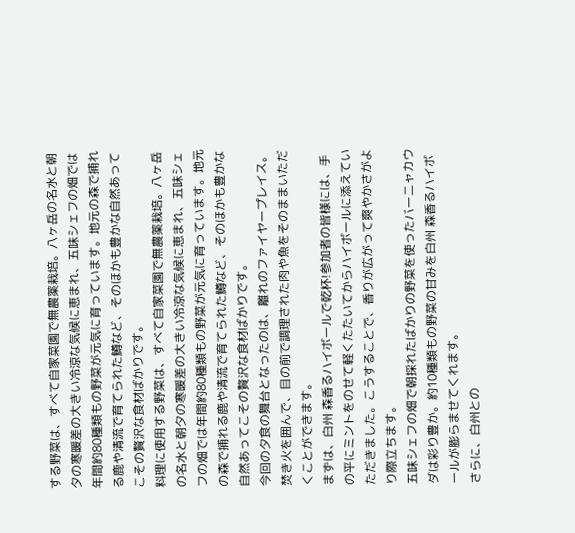する野菜は、すべて自家菜園で無農薬栽培。八ヶ岳の名水と朝夕の寒暖差の大きい冷涼な気候に恵まれ、五味シェフの畑では年間約80種類もの野菜が元気に育っています。地元の森で捕れる鹿や清流で育てられた鱒など、そのほかも豊かな自然あってこその贅沢な食材ばかりです。
料理に使用する野菜は、すべて自家菜園で無農薬栽培。八ヶ岳の名水と朝夕の寒暖差の大きい冷涼な気候に恵まれ、五味シェフの畑では年間約80種類もの野菜が元気に育っています。地元の森で捕れる鹿や清流で育てられた鱒など、そのほかも豊かな自然あってこその贅沢な食材ばかりです。
今回の夕食の舞台となったのは、離れのファイヤープレイス。焚き火を囲んで、目の前で調理された肉や魚をそのままいただくことができます。
まずは、白州 森香るハイボールで乾杯!参加者の皆様には、手の平にミントをのせて軽くたたいてからハイボールに添えていただきました。こうすることで、香りが広がって爽やかさがより際立ちます。
五味シェフの畑で朝採れたばかりの野菜を使ったバーニャカウダは彩り豊か。約10種類もの野菜の甘みを白州 森香るハイボールが膨らませてくれます。
さらに、白州との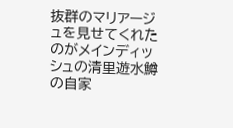抜群のマリアージュを見せてくれたのがメインディッシュの清里遊水鱒の自家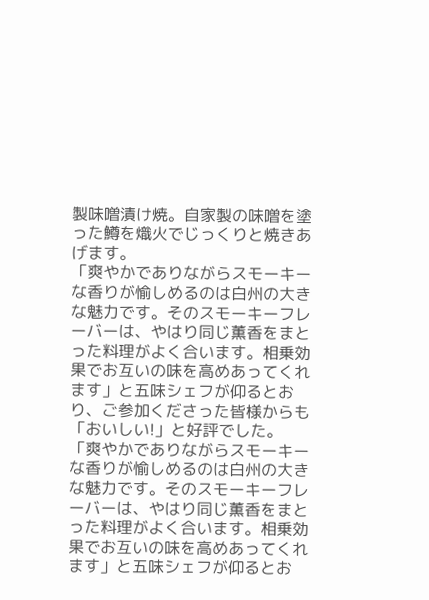製味噌漬け焼。自家製の味噌を塗った鱒を熾火でじっくりと焼きあげます。
「爽やかでありながらスモーキーな香りが愉しめるのは白州の大きな魅力です。そのスモーキーフレーバーは、やはり同じ薫香をまとった料理がよく合います。相乗効果でお互いの味を高めあってくれます」と五味シェフが仰るとおり、ご参加くださった皆様からも「おいしい!」と好評でした。
「爽やかでありながらスモーキーな香りが愉しめるのは白州の大きな魅力です。そのスモーキーフレーバーは、やはり同じ薫香をまとった料理がよく合います。相乗効果でお互いの味を高めあってくれます」と五味シェフが仰るとお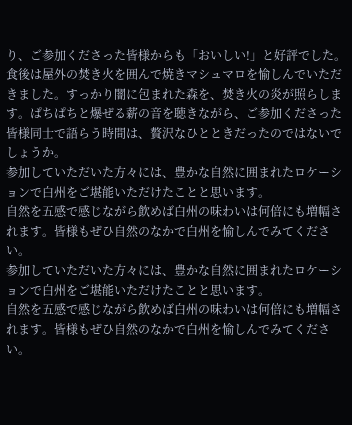り、ご参加くださった皆様からも「おいしい!」と好評でした。
食後は屋外の焚き火を囲んで焼きマシュマロを愉しんでいただきました。すっかり闇に包まれた森を、焚き火の炎が照らします。ぱちぱちと爆ぜる薪の音を聴きながら、ご参加くださった皆様同士で語らう時間は、贅沢なひとときだったのではないでしょうか。
参加していただいた方々には、豊かな自然に囲まれたロケーションで白州をご堪能いただけたことと思います。
自然を五感で感じながら飲めば白州の味わいは何倍にも増幅されます。皆様もぜひ自然のなかで白州を愉しんでみてください。
参加していただいた方々には、豊かな自然に囲まれたロケーションで白州をご堪能いただけたことと思います。
自然を五感で感じながら飲めば白州の味わいは何倍にも増幅されます。皆様もぜひ自然のなかで白州を愉しんでみてください。